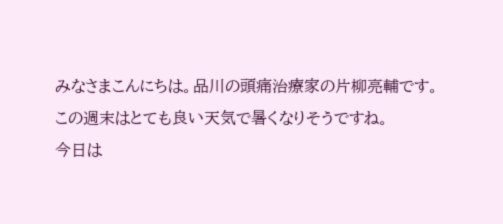みなさまこんにちは。品川の頭痛治療家の片柳亮輔です。
この週末はとても良い天気で暑くなりそうですね。
今日は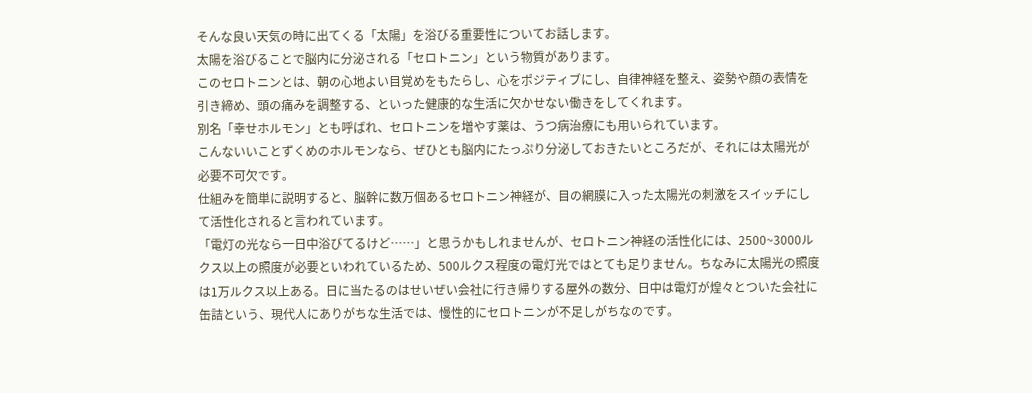そんな良い天気の時に出てくる「太陽」を浴びる重要性についてお話します。
太陽を浴びることで脳内に分泌される「セロトニン」という物質があります。
このセロトニンとは、朝の心地よい目覚めをもたらし、心をポジティブにし、自律神経を整え、姿勢や顔の表情を引き締め、頭の痛みを調整する、といった健康的な生活に欠かせない働きをしてくれます。
別名「幸せホルモン」とも呼ばれ、セロトニンを増やす薬は、うつ病治療にも用いられています。
こんないいことずくめのホルモンなら、ぜひとも脳内にたっぷり分泌しておきたいところだが、それには太陽光が必要不可欠です。
仕組みを簡単に説明すると、脳幹に数万個あるセロトニン神経が、目の網膜に入った太陽光の刺激をスイッチにして活性化されると言われています。
「電灯の光なら一日中浴びてるけど……」と思うかもしれませんが、セロトニン神経の活性化には、2500~3000ルクス以上の照度が必要といわれているため、500ルクス程度の電灯光ではとても足りません。ちなみに太陽光の照度は1万ルクス以上ある。日に当たるのはせいぜい会社に行き帰りする屋外の数分、日中は電灯が煌々とついた会社に缶詰という、現代人にありがちな生活では、慢性的にセロトニンが不足しがちなのです。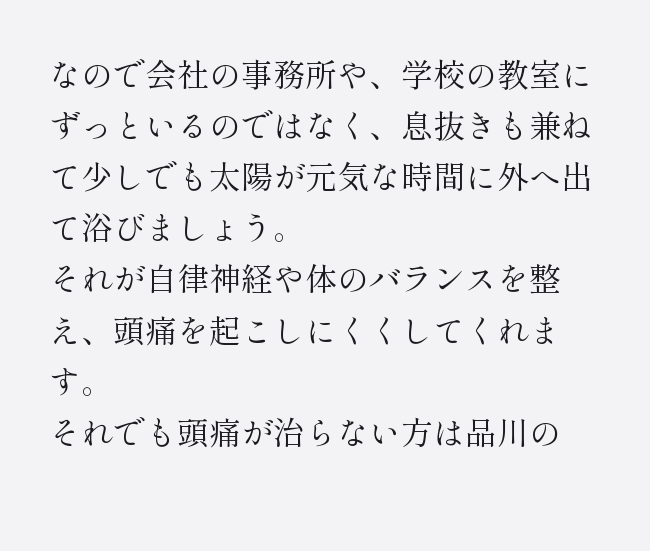なので会社の事務所や、学校の教室にずっといるのではなく、息抜きも兼ねて少しでも太陽が元気な時間に外へ出て浴びましょう。
それが自律神経や体のバランスを整え、頭痛を起こしにくくしてくれます。
それでも頭痛が治らない方は品川の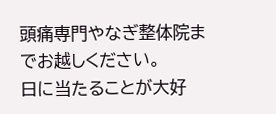頭痛専門やなぎ整体院までお越しください。
日に当たることが大好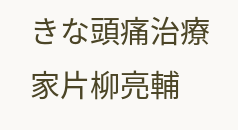きな頭痛治療家片柳亮輔